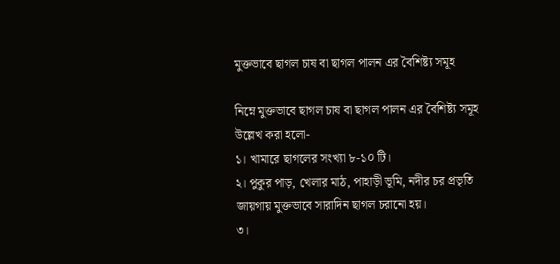মুক্তভাবে ছাগল চাষ বা ছাগল পালন এর বৈশিষ্ট্য সমূহ

নিম্নে মুক্তভাবে ছাগল চাষ বা ছাগল পালন এর বৈশিষ্ট্য সমূহ উল্লেখ করা হলো-
১। খামারে ছাগলের সংখ্যা ৮-১০ টি।
২। পুকুর পাড়, খেলার মাঠ, পাহাড়ী ভূমি, নদীর চর প্রভৃতি জায়গায় মুক্তভাবে সারাদিন ছাগল চরানো হয়।
৩।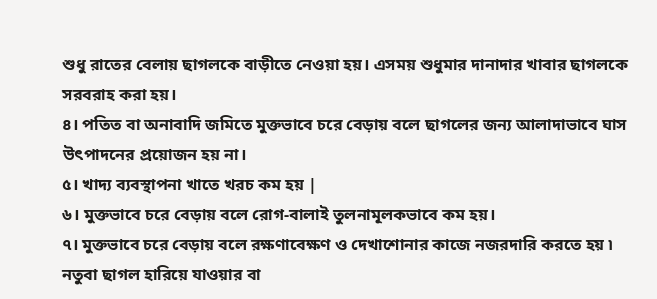শুধু রাতের বেলায় ছাগলকে বাড়ীতে নেওয়া হয়। এসময় শুধুমার দানাদার খাবার ছাগলকে সরবরাহ করা হয়।
৪। পতিত বা অনাবাদি জমিতে মুক্তভাবে চরে বেড়ায় বলে ছাগলের জন্য আলাদাভাবে ঘাস উৎপাদনের প্রয়োজন হয় না।
৫। খাদ্য ব্যবস্থাপনা খাতে খরচ কম হয় |
৬। মুক্তভাবে চরে বেড়ায় বলে রোগ-বালাই তুলনামূলকভাবে কম হয়।
৭। মুক্তভাবে চরে বেড়ায় বলে রক্ষণাবেক্ষণ ও দেখাশোনার কাজে নজরদারি করতে হয় ৷ নতুবা ছাগল হারিয়ে যাওয়ার বা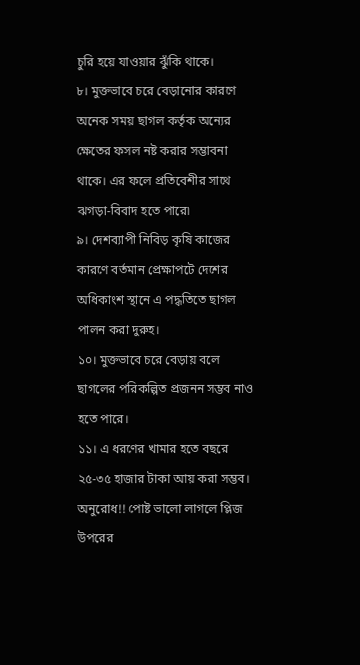চুরি হয়ে যাওয়ার ঝুঁকি থাকে।
৮। মুক্তভাবে চরে বেড়ানোর কারণে অনেক সময় ছাগল কর্তৃক অন্যের ক্ষেতের ফসল নষ্ট করার সম্ভাবনা থাকে। এর ফলে প্রতিবেশীর সাথে ঝগড়া-বিবাদ হতে পারে৷
৯। দেশব্যাপী নিবিড় কৃষি কাজের কারণে বর্তমান প্রেক্ষাপটে দেশের অধিকাংশ স্থানে এ পদ্ধতিতে ছাগল পালন করা দুরুহ।
১০। মুক্তভাবে চরে বেড়ায় বলে ছাগলের পরিকল্পিত প্রজনন সম্ভব নাও হতে পারে।
১১। এ ধরণের খামার হতে বছরে ২৫-৩৫ হাজার টাকা আয় করা সম্ভব।
অনুরোধ!! পোষ্ট ভালো লাগলে প্লিজ উপরের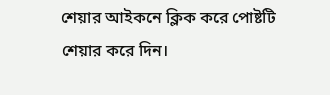শেয়ার আইকনে ক্লিক করে পোষ্টটি শেয়ার করে দিন।